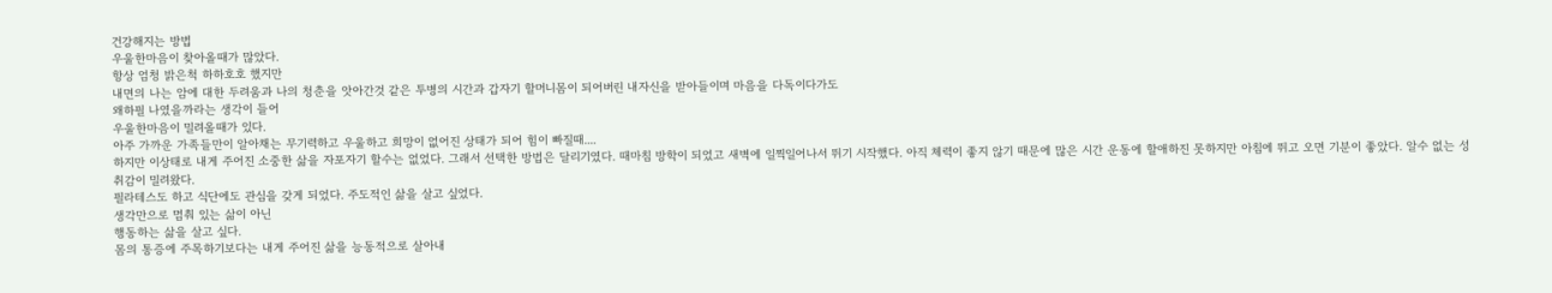건강해지는 방법
우울한마음이 찾아올때가 많았다.
항상 엄청 밝은척 하하호호 했지만
내면의 나는 암에 대한 두려움과 나의 청춘을 앗아간것 같은 투병의 시간과 갑자기 할머니몸이 되어버린 내자신을 받아들이며 마음을 다독이다가도
왜하필 나였을까라는 생각이 들어
우울한마음이 밀려올때가 있다.
아주 가까운 가족들만이 알아채는 무기력하고 우울하고 희망이 없어진 상태가 되어 힘이 빠질때....
하지만 이상태로 내게 주어진 소중한 삶을 자포자기 할수는 없었다. 그래서 선택한 방법은 달리기였다. 때마침 방학이 되었고 새벽에 일찍일어나서 뛰기 시작했다. 아직 체력이 좋지 않기 때문에 많은 시간 운동에 할애하진 못하지만 아침에 뛰고 오면 기분이 좋았다. 알수 없는 성취감이 밀려왔다.
필라테스도 하고 식단에도 관심을 갖게 되었다. 주도적인 삶을 살고 싶었다.
생각만으로 멈춰 있는 삶이 아닌
행동하는 삶을 살고 싶다.
몸의 통증에 주목하기보다는 내게 주어진 삶을 능동적으로 살아내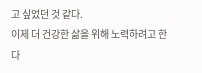고 싶었던 것 같다.
이제 더 건강한 삶을 위해 노력하려고 한다